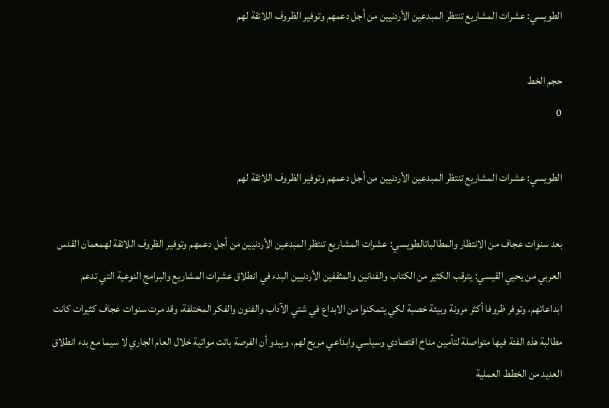الطويسي: عشرات المشاريع تنتظر المبدعين الأردنيين من أجل دعمهم وتوفير الظروف اللائقة لهم

حجم الخط
0

الطويسي: عشرات المشاريع تنتظر المبدعين الأردنيين من أجل دعمهم وتوفير الظروف اللائقة لهم

بعد سنوات عجاف من الانتظار والمطالباتالطويسي: عشرات المشاريع تنتظر المبدعين الأردنيين من أجل دعمهم وتوفير الظروف اللائقة لهمعمان القدس العربي من يحيي القيسي: يترقب الكثير من الكتاب والفنانين والمثقفين الأردنيين البدء في انطلاق عشرات المشاريع والبرامج النوعية التي تدعم ابداعاتهم، وتوفر ظروفا أكثر مرونة وبيئة خصبة لكي يتمكنوا من الابداع في شتي الآداب والفنون والفكر المختلفة، وقد مرت سنوات عجاف كثيرات كانت مطالبة هذه الفئة فيها متواصلة لتأمين مناخ اقتصادي وسياسي وابداعي مريح لهم، ويبدو أن الفرصة باتت مواتية خلال العام الجاري لا سيما مع بدء انطلاق العديد من الخطط العملية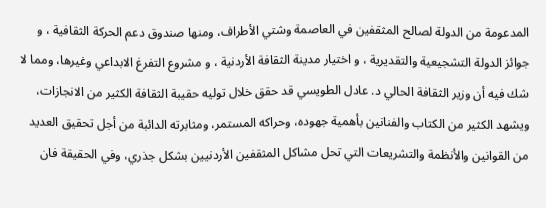المدعومة من الدولة لصالح المثقفين في العاصمة وشتي الأطراف، ومنها صندوق دعم الحركة الثقافية ، و جوائز الدولة التشجيعية والتقديرية ، و اختيار مدينة الثقافة الأردنية ، و مشروع التفرغ الابداعي وغيرها، ومما لا شك فيه أن وزير الثقافة الحالي د. عادل الطويسي قد حقق خلال توليه حقيبة الثقافة الكثير من الانجازات، ويشهد الكثير من الكتاب والفنانين بأهمية جهوده، وحراكه المستمر، ومثابرته الدائبة من أجل تحقيق العديد من القوانين والأنظمة والتشريعات التي تحل مشاكل المثقفين الأردنيين بشكل جذري، وفي الحقيقة فان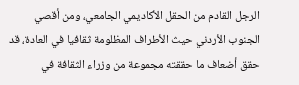الرجل القادم من الحقل الأكاديمي الجامعي، ومن أقصي الجنوب الأردني حيث الأطراف المظلومة ثقافيا في العادة، قد حقق أضعاف ما حققته مجموعة من وزراء الثقافة في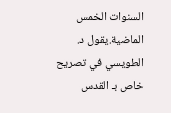السنوات الخمس الماضية.يقول د. الطويسي في تصريح خاص بـ القدس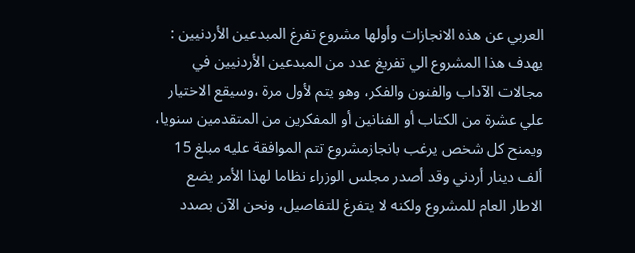العربي عن هذه الانجازات وأولها مشروع تفرغ المبدعين الأردنيين : يهدف هذا المشروع الي تفريغ عدد من المبدعين الأردنيين في مجالات الآداب والفنون والفكر، وهو يتم لأول مرة ،وسيقع الاختيار علي عشرة من الكتاب أو الفنانين أو المفكرين من المتقدمين سنويا، ويمنح كل شخص يرغب بانجازمشروع تتم الموافقة عليه مبلغ 15 ألف دينار أردني وقد أصدر مجلس الوزراء نظاما لهذا الأمر يضع الاطار العام للمشروع ولكنه لا يتفرغ للتفاصيل، ونحن الآن بصدد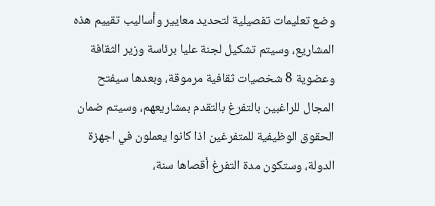وضع تعليمات تفصيلية لتحديد معايير وأساليب تقييم هذه المشاريع، وسيتم تشكيل لجنة عليا برئاسة وزير الثقافة وعضوية 8 شخصيات ثقافية مرموقة، وبعدها سيفتح المجال للراغبين بالتفرغ بالتقدم بمشاريعهم، وسيتم ضمان الحقوق الوظيفية للمتفرغين اذا كانوا يعملون في اجهزة الدولة، وستكون مدة التفرغ أقصاها سنة،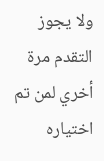ولا يجوز التقدم مرة أخري لمن تم اختياره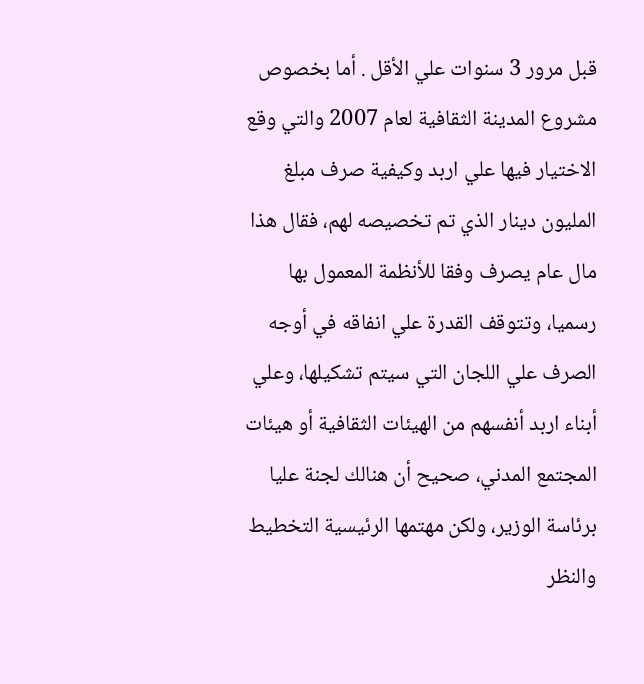قبل مرور 3 سنوات علي الأقل . أما بخصوص مشروع المدينة الثقافية لعام 2007 والتي وقع الاختيار فيها علي اربد وكيفية صرف مبلغ المليون دينار الذي تم تخصيصه لهم، فقال هذا مال عام يصرف وفقا للأنظمة المعمول بها رسميا، وتتوقف القدرة علي انفاقه في أوجه الصرف علي اللجان التي سيتم تشكيلها، وعلي أبناء اربد أنفسهم من الهيئات الثقافية أو هيئات المجتمع المدني، صحيح أن هنالك لجنة عليا برئاسة الوزير، ولكن مهتمها الرئيسية التخطيط والنظر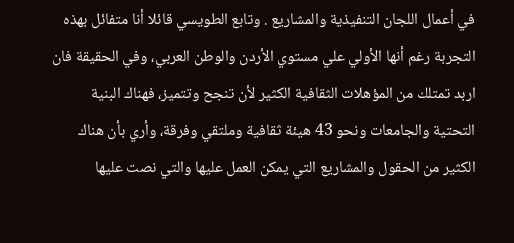في أعمال اللجان التنفيذية والمشاريع . وتابع الطويسي قائلا أنا متفائل بهذه التجربة رغم أنها الأولي علي مستوي الأردن والوطن العربي، وفي الحقيقة فان اربد تمتلك من المؤهلات الثقافية الكثير لأن تنجح وتتميز، فهناك البنية التحتية والجامعات ونحو 43 هيئة ثقافية وملتقي وفرقة، وأري بأن هناك الكثير من الحقول والمشاريع التي يمكن العمل عليها والتي نصت عليها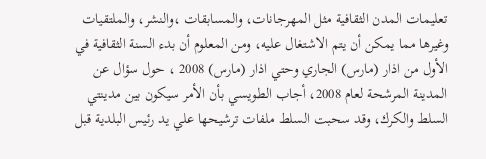تعليمات المدن الثقافية مثل المهرجانات، والمسابقات ،والنشر، والملتقيات وغيرها مما يمكن أن يتم الاشتغال عليه، ومن المعلوم أن بدء السنة الثقافية في الأول من اذار (مارس) الجاري وحتي اذار (مارس) 2008 ، حول سؤال عن المدينة المرشحة لعام 2008، أجاب الطويسي بأن الأمر سيكون بين مدينتي السلط والكرك، وقد سحبت السلط ملفات ترشيحها علي يد رئيس البلدية قبل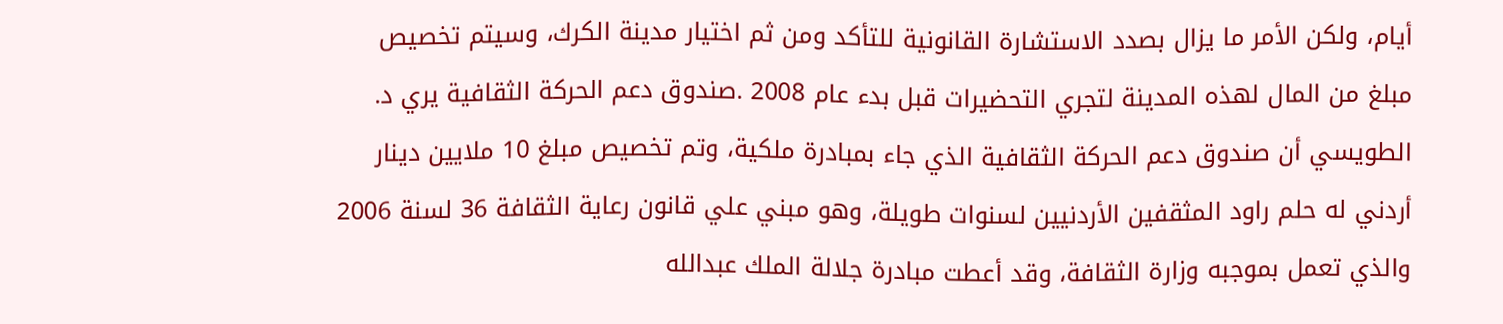أيام، ولكن الأمر ما يزال بصدد الاستشارة القانونية للتأكد ومن ثم اختيار مدينة الكرك، وسيتم تخصيص مبلغ من المال لهذه المدينة لتجري التحضيرات قبل بدء عام 2008 .صندوق دعم الحركة الثقافية يري د. الطويسي أن صندوق دعم الحركة الثقافية الذي جاء بمبادرة ملكية، وتم تخصيص مبلغ 10 ملايين دينار أردني له حلم راود المثقفين الأردنيين لسنوات طويلة، وهو مبني علي قانون رعاية الثقافة 36 لسنة 2006 والذي تعمل بموجبه وزارة الثقافة، وقد أعطت مبادرة جلالة الملك عبدالله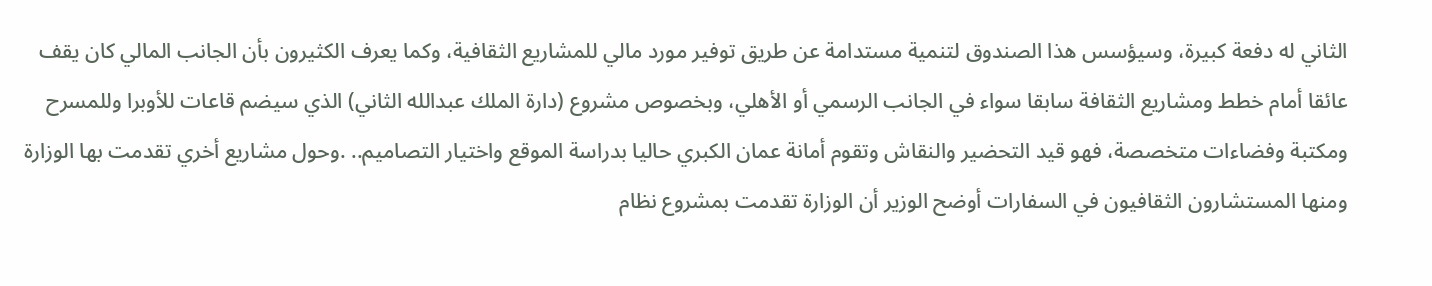الثاني له دفعة كبيرة، وسيؤسس هذا الصندوق لتنمية مستدامة عن طريق توفير مورد مالي للمشاريع الثقافية، وكما يعرف الكثيرون بأن الجانب المالي كان يقف عائقا أمام خطط ومشاريع الثقافة سابقا سواء في الجانب الرسمي أو الأهلي، وبخصوص مشروع (دارة الملك عبدالله الثاني) الذي سيضم قاعات للأوبرا وللمسرح ومكتبة وفضاءات متخصصة، فهو قيد التحضير والنقاش وتقوم أمانة عمان الكبري حاليا بدراسة الموقع واختيار التصاميم.. .وحول مشاريع أخري تقدمت بها الوزارة ومنها المستشارون الثقافيون في السفارات أوضح الوزير أن الوزارة تقدمت بمشروع نظام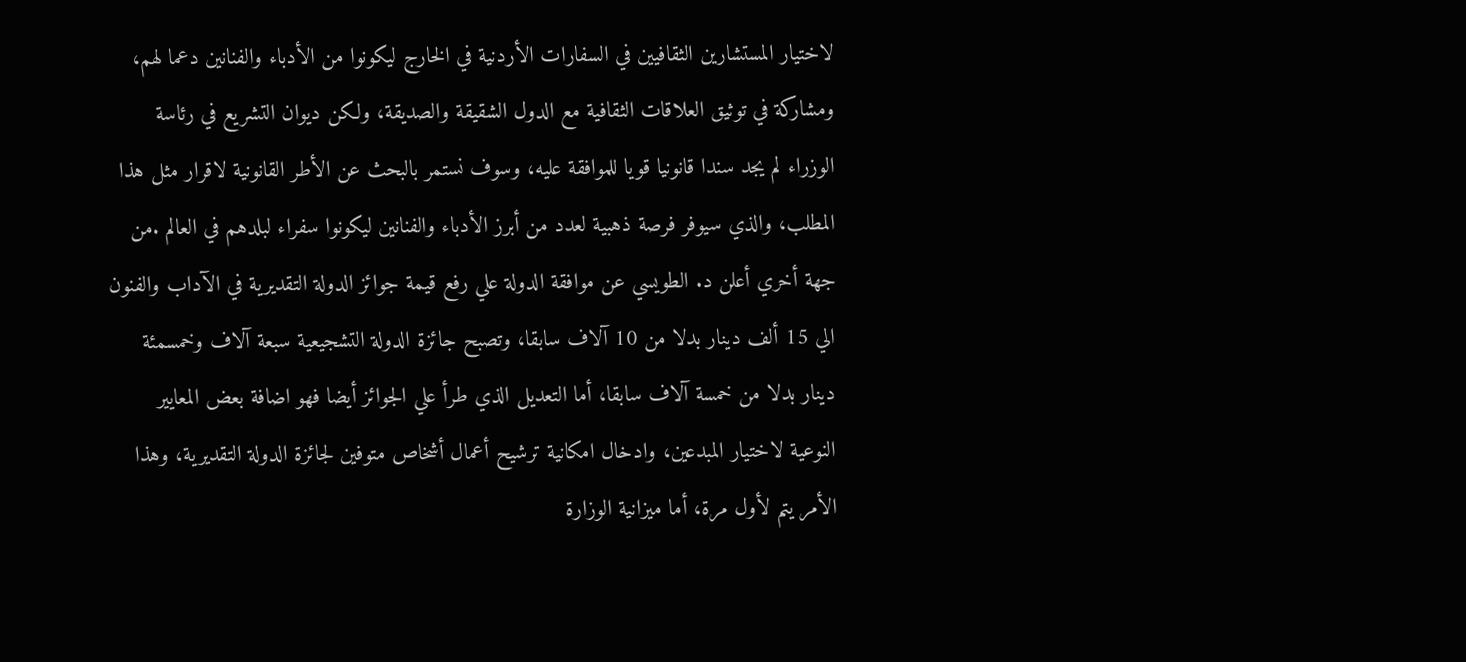لاختيار المستشارين الثقافيين في السفارات الأردنية في الخارج ليكونوا من الأدباء والفنانين دعما لهم، ومشاركة في توثيق العلاقات الثقافية مع الدول الشقيقة والصديقة، ولكن ديوان التشريع في رئاسة الوزراء لم يجد سندا قانونيا قويا للموافقة عليه، وسوف نستمر بالبحث عن الأطر القانونية لاقرار مثل هذا المطلب، والذي سيوفر فرصة ذهبية لعدد من أبرز الأدباء والفنانين ليكونوا سفراء لبلدهم في العالم .من جهة أخري أعلن د. الطويسي عن موافقة الدولة علي رفع قيمة جوائز الدولة التقديرية في الآداب والفنون الي 15 ألف دينار بدلا من 10 آلاف سابقا، وتصبح جائزة الدولة التشجيعية سبعة آلاف وخمسمئة دينار بدلا من خمسة آلاف سابقا، أما التعديل الذي طرأ علي الجوائز أيضا فهو اضافة بعض المعايير النوعية لاختيار المبدعين، وادخال امكانية ترشيح أعمال أشخاص متوفين لجائزة الدولة التقديرية، وهذا الأمر يتم لأول مرة، أما ميزانية الوزارة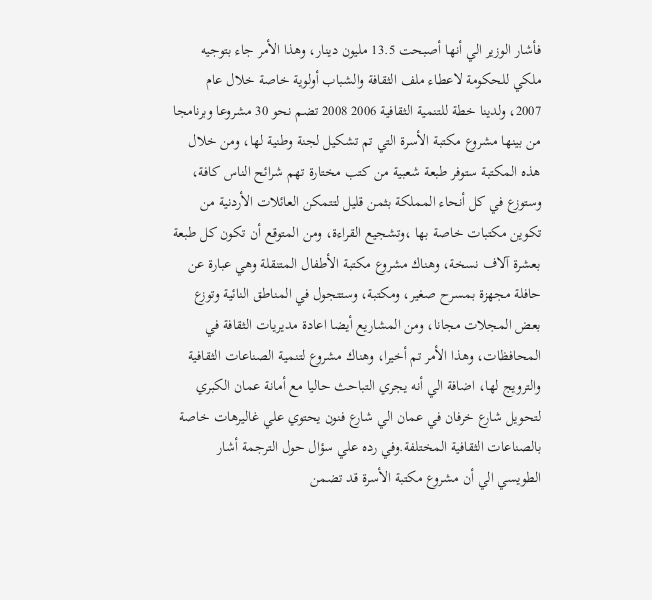فأشار الوزير الي أنها أصبحت 13.5 مليون دينار، وهذا الأمر جاء بتوجيه ملكي للحكومة لاعطاء ملف الثقافة والشباب أولوية خاصة خلال عام 2007، ولدينا خطة للتنمية الثقافية 2006 2008 تضم نحو 30 مشروعا وبرنامجا من بينها مشروع مكتبة الأسرة التي تم تشكيل لجنة وطنية لها، ومن خلال هذه المكتبة ستوفر طبعة شعبية من كتب مختارة تهم شرائح الناس كافة، وستوزع في كل أنحاء المملكة بثمن قليل لتتمكن العائلات الأردنية من تكوين مكتبات خاصة بها ،وتشجيع القراءة، ومن المتوقع أن تكون كل طبعة بعشرة آلاف نسخة، وهناك مشروع مكتبة الأطفال المتنقلة وهي عبارة عن حافلة مجهزة بمسرح صغير، ومكتبة، وستتجول في المناطق النائية وتوزع بعض المجلات مجانا، ومن المشاريع أيضا اعادة مديريات الثقافة في المحافظات، وهذا الأمر تم أخيرا، وهناك مشروع لتنمية الصناعات الثقافية والترويج لها، اضافة الي أنه يجري التباحث حاليا مع أمانة عمان الكبري لتحويل شارع خرفان في عمان الي شارع فنون يحتوي علي غاليرهات خاصة بالصناعات الثقافية المختلفة.وفي رده علي سؤال حول الترجمة أشار الطويسي الي أن مشروع مكتبة الأسرة قد تضمن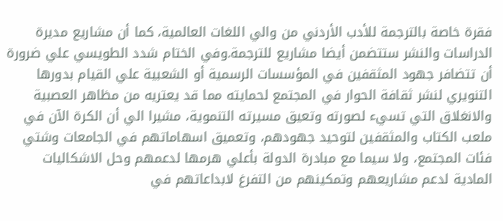فقرة خاصة بالترجمة للأدب الأردني من والي اللغات العالمية، كما أن مشاريع مديرة الدراسات والنشر ستتضمن أيضا مشاريع للترجمة.وفي الختام شدد الطويسي علي ضرورة أن تتضافر جهود المثقفين في المؤسسات الرسمية أو الشعبية علي القيام بدورها التنويري لنشر ثقافة الحوار في المجتمع لحمايته مما قد يعتريه من مظاهر العصبية والانغلاق التي تسيء لصورته وتعيق مسيرته التنموية، مشيرا الي أن الكرة الآن في ملعب الكتاب والمثقفين لتوحيد جهودهم، وتعميق اسهاماتهم في الجامعات وشتي فئات المجتمع، ولا سيما مع مبادرة الدولة بأعلي هرمها لدعمهم وحل الاشكاليات المادية لدعم مشاريعهم وتمكينهم من التفرغ لابداعاتهم في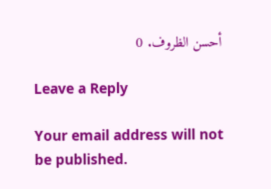أحسن الظروف. 0

Leave a Reply

Your email address will not be published.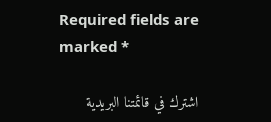Required fields are marked *

اشترك في قائمتنا البريدية